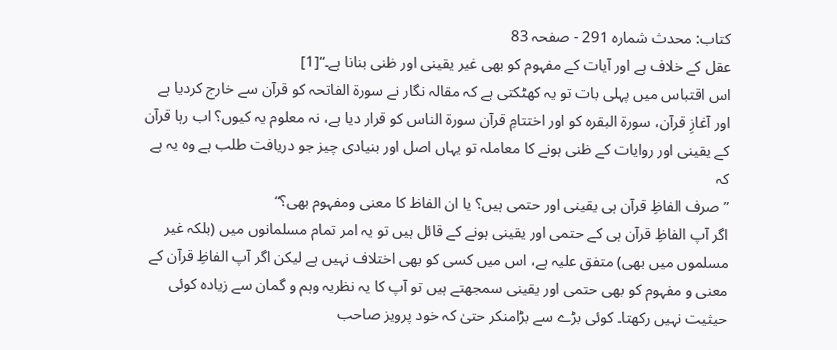کتاب: محدث شمارہ 291 - صفحہ 83
عقل کے خلاف ہے اور آیات کے مفہوم کو بھی غیر یقینی اور ظنی بنانا ہے۔“[1]
اس اقتباس میں پہلی بات تو یہ کھٹکتی ہے کہ مقالہ نگار نے سورة الفاتحہ کو قرآن سے خارج کردیا ہے اور آغازِ قرآن، سورة البقرہ کو اور اختتامِ قرآن سورة الناس کو قرار دیا ہے، نہ معلوم یہ کیوں؟ اب رہا قرآن کے یقینی اور روایات کے ظنی ہونے کا معاملہ تو یہاں اصل اور بنیادی چیز جو دریافت طلب ہے وہ یہ ہے کہ
” صرف الفاظِ قرآن ہی یقینی اور حتمی ہیں؟ یا ان الفاظ کا معنی ومفہوم بھی؟“
اگر آپ الفاظِ قرآن ہی کے حتمی اور یقینی ہونے کے قائل ہیں تو یہ امر تمام مسلمانوں میں (بلکہ غیر مسلموں میں بھی) متفق علیہ ہے، اس میں کسی کو بھی اختلاف نہیں ہے لیکن اگر آپ الفاظِ قرآن کے معنی و مفہوم کو بھی حتمی اور یقینی سمجھتے ہیں تو آپ کا یہ نظریہ وہم و گمان سے زیادہ کوئی حیثیت نہیں رکھتا۔ کوئی بڑے سے بڑامنکر حتیٰ کہ خود پرویز صاحب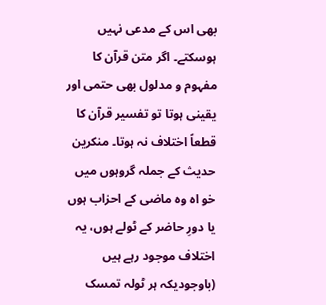بھی اس کے مدعی نہیں ہوسکتے۔ اگر متن قرآن کا مفہوم و مدلول بھی حتمی اور یقینی ہوتا تو تفسیر قرآن کا قطعاً اختلاف نہ ہوتا۔ منکرین حدیث کے جملہ گروہوں میں خو اہ وہ ماضی کے احزاب ہوں یا دورِ حاضر کے ٹولے ہوں، یہ اختلاف موجود رہے ہیں (باوجودیکہ ہر ٹولہ تمسک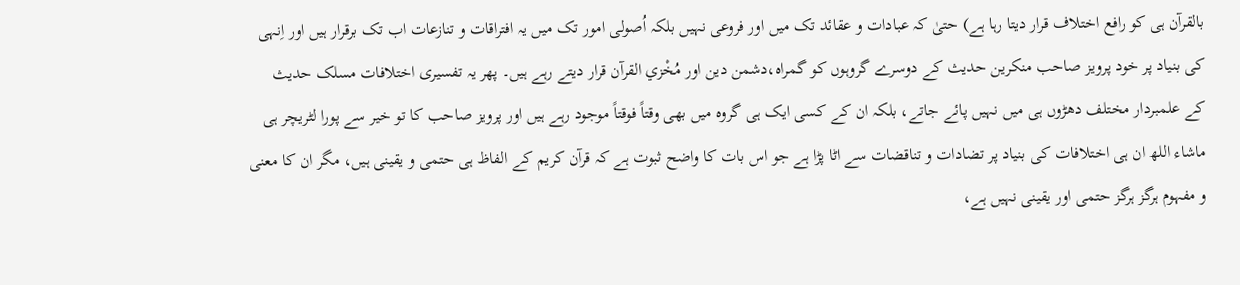بالقرآن ہی کو رافع اختلاف قرار دیتا رہا ہے) حتیٰ کہ عبادات و عقائد تک میں اور فروعی نہیں بلکہ اُصولی امور تک میں یہ افتراقات و تنازعات اب تک برقرار ہیں اور اِنہی کی بنیاد پر خود پرویز صاحب منکرین حدیث کے دوسرے گروہوں کو گمراہ،دشمن دین اور مُخْزي القرآن قرار دیتے رہے ہیں۔ پھر یہ تفسیری اختلافات مسلک حدیث کے علمبردار مختلف دھڑوں ہی میں نہیں پائے جاتے، بلکہ ان کے کسی ایک ہی گروہ میں بھی وقتاً فوقتاً موجود رہے ہیں اور پرویز صاحب کا تو خیر سے پورا لٹریچر ہی ماشاء اللھ ان ہی اختلافات کی بنیاد پر تضادات و تناقضات سے اٹا پڑا ہے جو اس بات کا واضح ثبوت ہے کہ قرآن کریم کے الفاظ ہی حتمی و یقینی ہیں، مگر ان کا معنی و مفہوم ہرگز ہرگز حتمی اور یقینی نہیں ہے،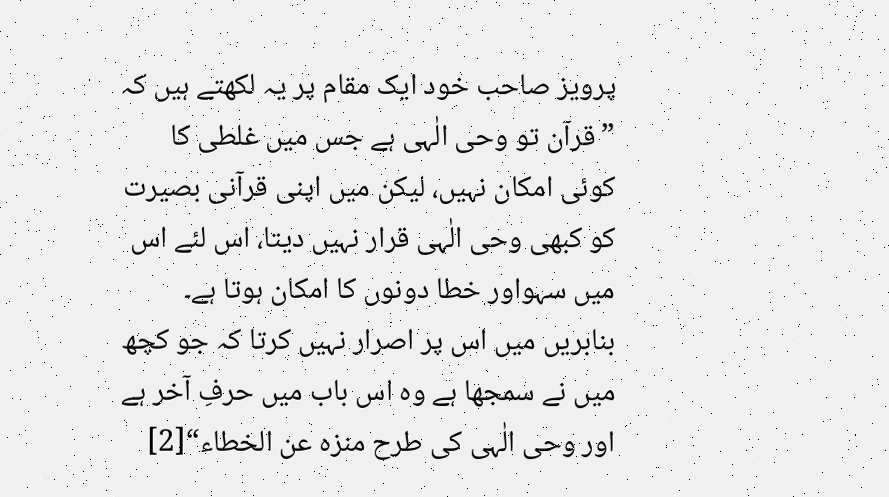پرویز صاحب خود ایک مقام پر یہ لکھتے ہیں کہ
”قرآن تو وحی الٰہی ہے جس میں غلطی کا کوئی امکان نہیں، لیکن میں اپنی قرآنی بصیرت کو کبھی وحی الٰہی قرار نہیں دیتا، اس لئے اس میں سہواور خطا دونوں کا امکان ہوتا ہے۔ بنابریں میں اس پر اصرار نہیں کرتا کہ جو کچھ میں نے سمجھا ہے وہ اس باب میں حرفِ آخر ہے اور وحی الٰہی کی طرح منزہ عن الخطاء“[2]